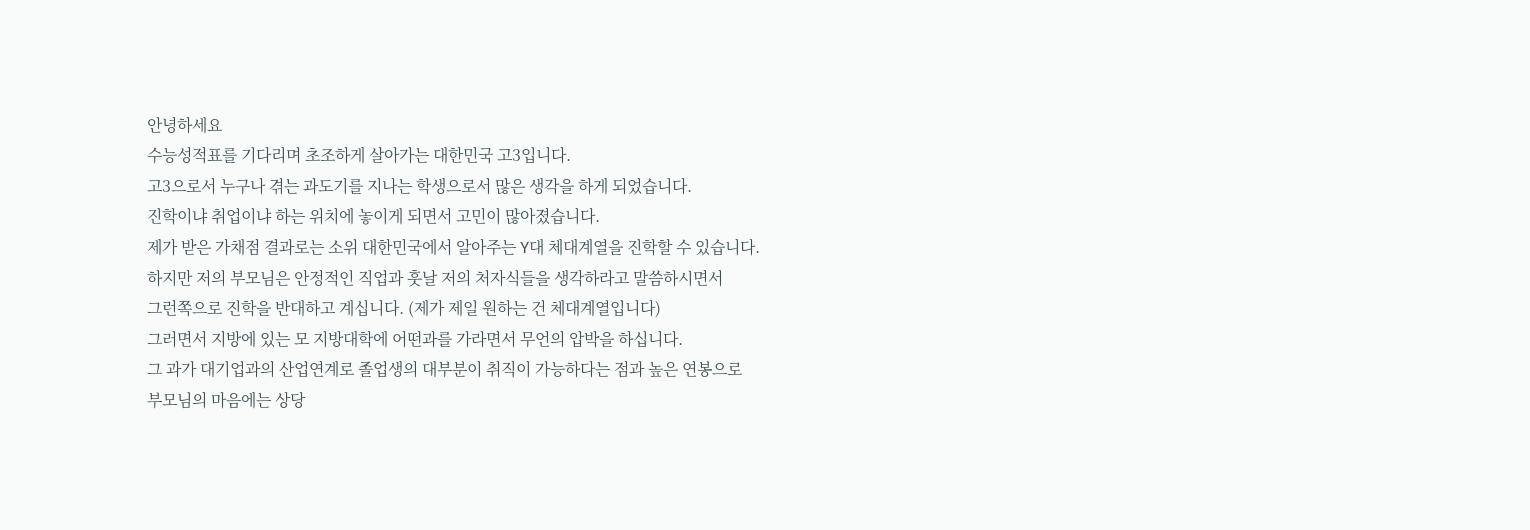안녕하세요
수능성적표를 기다리며 초조하게 살아가는 대한민국 고3입니다.
고3으로서 누구나 겪는 과도기를 지나는 학생으로서 많은 생각을 하게 되었습니다.
진학이냐 취업이냐 하는 위치에 놓이게 되면서 고민이 많아졌습니다.
제가 받은 가채점 결과로는 소위 대한민국에서 알아주는 Y대 체대계열을 진학할 수 있습니다.
하지만 저의 부모님은 안정적인 직업과 훗날 저의 처자식들을 생각하라고 말씀하시면서
그런쪽으로 진학을 반대하고 계십니다. (제가 제일 원하는 건 체대계열입니다)
그러면서 지방에 있는 모 지방대학에 어떤과를 가라면서 무언의 압박을 하십니다.
그 과가 대기업과의 산업연계로 졸업생의 대부분이 취직이 가능하다는 점과 높은 연봉으로
부모님의 마음에는 상당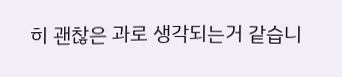히 괜찮은 과로 생각되는거 같습니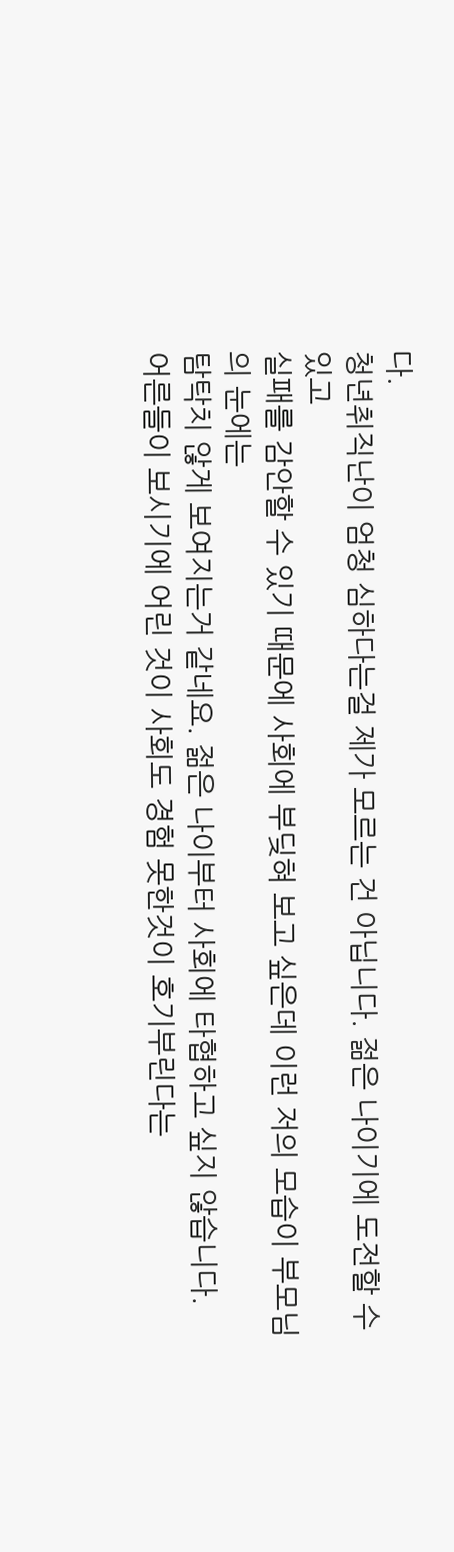다.
청년취직난이 엄청 심하다는걸 제가 모르는 건 아닙니다. 젊은 나이기에 도전할 수 있고
실패를 감안할 수 있기 때문에 사회에 부딪혀 보고 싶은데 이런 저의 모습이 부모님의 눈에는
탐탁치 않게 보여지는거 같네요. 젊은 나이부터 사회에 타협하고 싶지 않습니다.
어른들이 보시기에 어린 것이 사회도 경험 못한것이 호기부린다는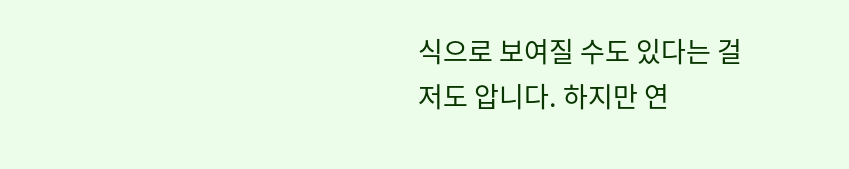식으로 보여질 수도 있다는 걸
저도 압니다. 하지만 연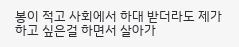봉이 적고 사회에서 하대 받더라도 제가 하고 싶은걸 하면서 살아가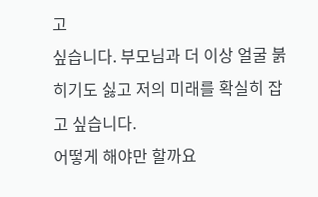고
싶습니다. 부모님과 더 이상 얼굴 붉히기도 싫고 저의 미래를 확실히 잡고 싶습니다.
어떻게 해야만 할까요